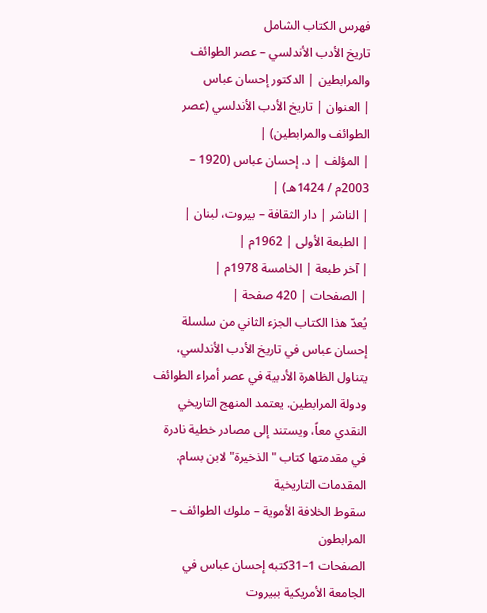فهرس الكتاب الشامل
تاريخ الأدب الأندلسي – عصر الطوائف والمرابطين | الدكتور إحسان عباس
| العنوان | تاريخ الأدب الأندلسي (عصر الطوائف والمرابطين) |
| المؤلف | د. إحسان عباس (1920 – 2003م / 1424هـ) |
| الناشر | دار الثقافة – بيروت، لبنان |
| الطبعة الأولى | 1962م |
| آخر طبعة | الخامسة 1978م |
| الصفحات | 420 صفحة |
يُعدّ هذا الكتاب الجزء الثاني من سلسلة إحسان عباس في تاريخ الأدب الأندلسي، يتناول الظاهرة الأدبية في عصر أمراء الطوائف ودولة المرابطين. يعتمد المنهج التاريخي النقدي معاً، ويستند إلى مصادر خطية نادرة في مقدمتها كتاب "الذخيرة" لابن بسام.
المقدمات التاريخية
سقوط الخلافة الأموية – ملوك الطوائف – المرابطون
الصفحات 1–31كتبه إحسان عباس في الجامعة الأمريكية ببيروت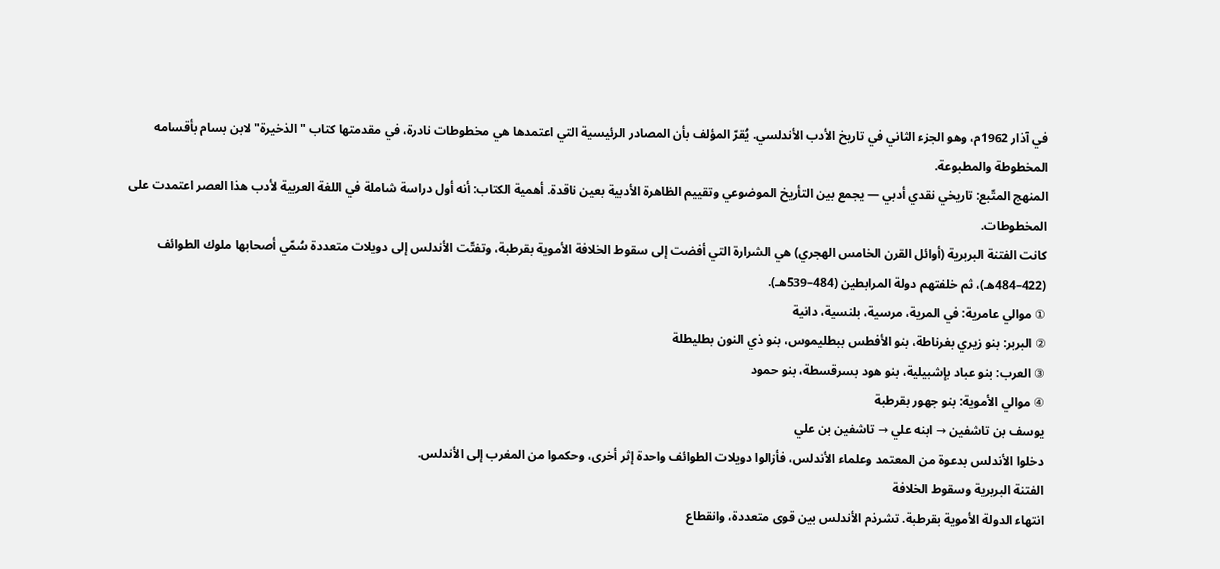في آذار 1962م، وهو الجزء الثاني في تاريخ الأدب الأندلسي. يُقرّ المؤلف بأن المصادر الرئيسية التي اعتمدها هي مخطوطات نادرة، في مقدمتها كتاب "الذخيرة" لابن بسام بأقسامه المخطوطة والمطبوعة.
المنهج المتّبع: تاريخي نقدي أدبي — يجمع بين التأريخ الموضوعي وتقييم الظاهرة الأدبية بعين ناقدة. أهمية الكتاب: أنه أول دراسة شاملة في اللغة العربية لأدب هذا العصر اعتمدت على المخطوطات.
كانت الفتنة البربرية (أوائل القرن الخامس الهجري) هي الشرارة التي أفضت إلى سقوط الخلافة الأموية بقرطبة، وتفتّت الأندلس إلى دويلات متعددة سُمّي أصحابها ملوك الطوائف (422–484هـ)، ثم خلفتهم دولة المرابطين (484–539هـ).
① موالي عامرية: في المرية، مرسية، بلنسية، دانية
② البربر: بنو زيري بغرناطة، بنو الأفطس ببطليموس، بنو ذي النون بطليطلة
③ العرب: بنو عباد بإشبيلية، بنو هود بسرقسطة، بنو حمود
④ موالي الأموية: بنو جهور بقرطبة
يوسف بن تاشفين → ابنه علي → تاشفين بن علي
دخلوا الأندلس بدعوة من المعتمد وعلماء الأندلس، فأزالوا دويلات الطوائف واحدة إثر أخرى، وحكموا من المغرب إلى الأندلس.
الفتنة البربرية وسقوط الخلافة
انتهاء الدولة الأموية بقرطبة. تشرذم الأندلس بين قوى متعددة، وانقطاع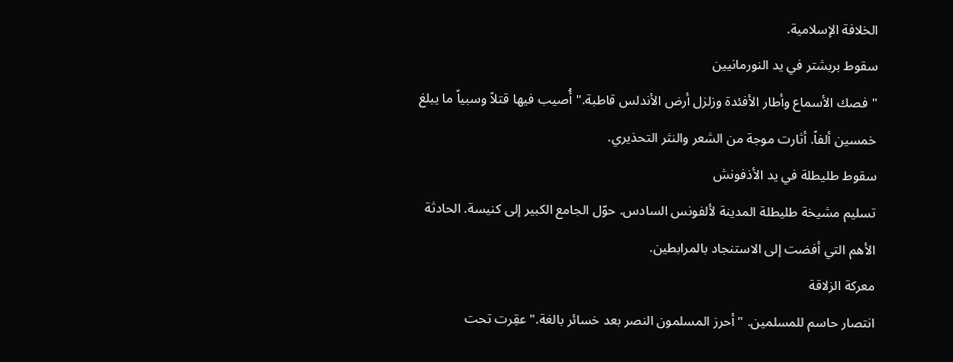الخلافة الإسلامية.
سقوط بربشتر في يد النورمانيين
"فصك الأسماع وأطار الأفئدة وزلزل أرض الأندلس قاطبة." أُصيب فيها قتلاً وسبياً ما يبلغ خمسين ألفاً. أثارت موجة من الشعر والنثر التحذيري.
سقوط طليطلة في يد الأذفونش
تسليم مشيخة طليطلة المدينة لألفونس السادس. حوّل الجامع الكبير إلى كنيسة. الحادثة الأهم التي أفضت إلى الاستنجاد بالمرابطين.
معركة الزلاقة
انتصار حاسم للمسلمين. "أحرز المسلمون النصر بعد خسائر بالغة." عقِرت تحت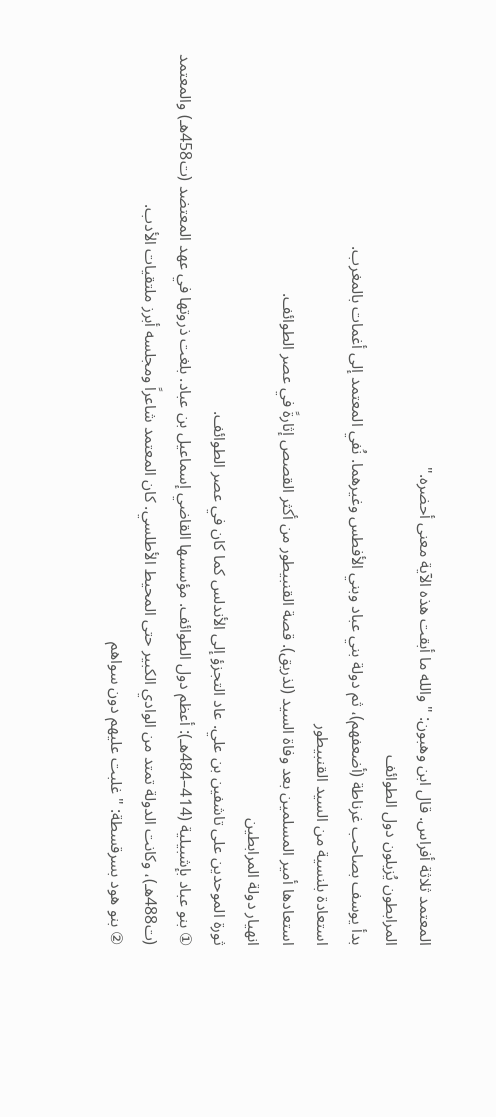المعتمد ثلاثة أفراس. قال ابن وهبون: "والله ما أبقت هذه الآية معنى أحضره."
المرابطون يُزيلون دول الطوائف
بدأ يوسف بصاحب غرناطة (أضعفهم)، ثم دولة بني عباد وبني الأفطس وغيرهما. نُفي المعتمد إلى أغمات بالمغرب.
استعادة بلنسية من السيد القنبيطور
استعادها أمير المسلمين بعد وفاة السيد (لذريق). قصة القنبيطور من أكثر القصص إثارةً في عصر الطوائف.
انهيار دولة المرابطين
ثورة الموحدين على تاشفين بن علي. عاد التجزؤ إلى الأندلس كما كان في عصر الطوائف.
① بنو عباد بإشبيلية (414–484هـ): أعظم دول الطوائف. مؤسسها القاضي إسماعيل بن عباد. بلغت ذروتها في عهد المعتضد (ت458هـ) والمعتمد (ت488هـ)، وكانت الدولة تمتد من الوادي الكبير حتى المحيط الأطلسي. كان المعتمد شاعراً ومجلسه أبرز ملتقيات الأدب.
② بنو هود بسرقسطة: "غلبت عليهم دون سواهم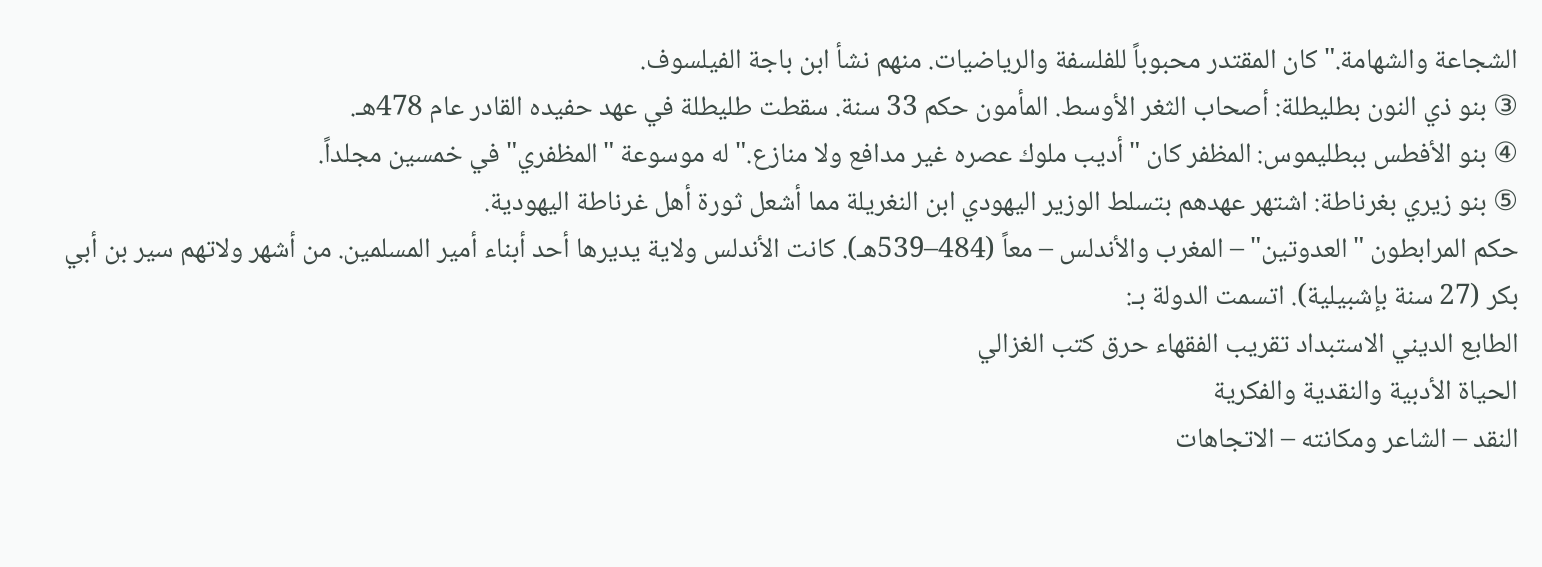الشجاعة والشهامة." كان المقتدر محبوباً للفلسفة والرياضيات. منهم نشأ ابن باجة الفيلسوف.
③ بنو ذي النون بطليطلة: أصحاب الثغر الأوسط. المأمون حكم 33 سنة. سقطت طليطلة في عهد حفيده القادر عام 478هـ.
④ بنو الأفطس ببطليموس: المظفر كان "أديب ملوك عصره غير مدافع ولا منازع." له موسوعة "المظفري" في خمسين مجلداً.
⑤ بنو زيري بغرناطة: اشتهر عهدهم بتسلط الوزير اليهودي ابن النغريلة مما أشعل ثورة أهل غرناطة اليهودية.
حكم المرابطون "العدوتين" – المغرب والأندلس – معاً (484–539هـ). كانت الأندلس ولاية يديرها أحد أبناء أمير المسلمين. من أشهر ولاتهم سير بن أبي بكر (27 سنة بإشبيلية). اتسمت الدولة بـ:
الطابع الديني الاستبداد تقريب الفقهاء حرق كتب الغزالي
الحياة الأدبية والنقدية والفكرية
النقد – الشاعر ومكانته – الاتجاهات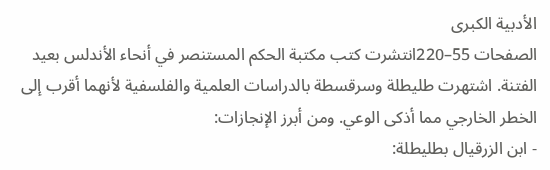الأدبية الكبرى
الصفحات 55–220انتشرت كتب مكتبة الحكم المستنصر في أنحاء الأندلس بعيد الفتنة. اشتهرت طليطلة وسرقسطة بالدراسات العلمية والفلسفية لأنهما أقرب إلى الخطر الخارجي مما أذكى الوعي. ومن أبرز الإنجازات:
- ابن الزرقيال بطليطلة: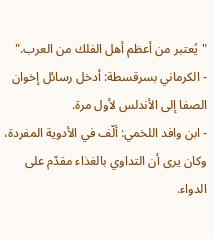"يُعتبر من أعظم أهل الفلك من العرب."
- الكرماني بسرقسطة: أدخل رسائل إخوان الصفا إلى الأندلس لأول مرة.
- ابن وافد اللخمي: ألّف في الأدوية المفردة، وكان يرى أن التداوي بالغذاء مقدّم على الدواء.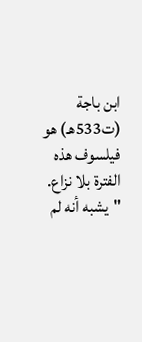ابن باجة (ت533هـ) هو فيلسوف هذه الفترة بلا نزاع. "يشبه أنه لم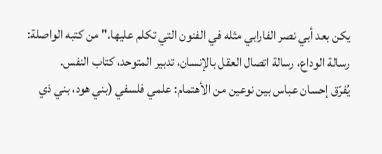يكن بعد أبي نصر الفارابي مثله في الفنون التي تكلم عليها." من كتبه الواصلة: رسالة الوداع، رسالة اتصال العقل بالإنسان، تدبير المتوحد، كتاب النفس.
يُفرّق إحسان عباس بين نوعين من الأهتمام: علمي فلسفي (بني هود، بني ذي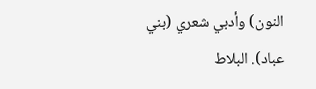النون) وأدبي شعري (بني عباد). البلاط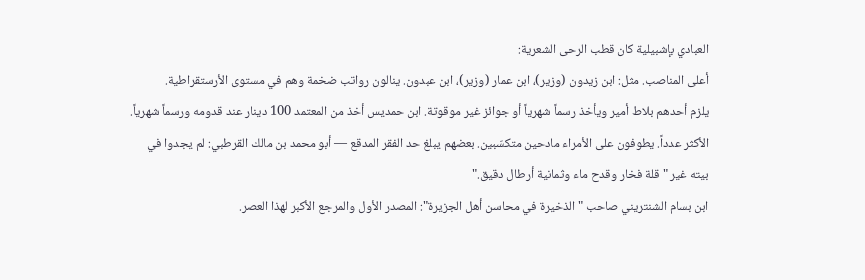العبادي بإشبيلية كان قطب الرحى الشعرية:
أعلى المناصب. مثل: ابن زيدون (وزير)، ابن عمار (وزير)، ابن عبدون. ينالون رواتب ضخمة وهم في مستوى الأرستقراطية.
يلزم أحدهم بلاط أمير ويأخذ رسماً شهرياً أو جوائز غير موقوتة. ابن حمديس أخذ من المعتمد 100 دينار عند قدومه ورسماً شهرياً.
الأكثر عدداً. يطوفون على الأمراء مادحين متكسّبين. بعضهم يبلغ حد الفقر المدقع — أبو محمد بن مالك القرطبي: لم يجدوا في بيته غير "قلة فخار وقدح ماء وثمانية أرطال دقيق."
ابن بسام الشنتريني صاحب "الذخيرة في محاسن أهل الجزيرة": المصدر الأول والمرجع الأكبر لهذا العصر.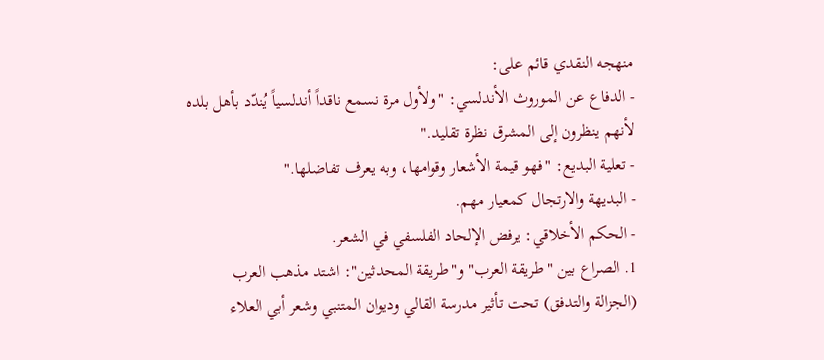منهجه النقدي قائم على:
- الدفاع عن الموروث الأندلسي: "ولأول مرة نسمع ناقداً أندلسياً يُندّد بأهل بلده لأنهم ينظرون إلى المشرق نظرة تقليد."
- تعلية البديع: "فهو قيمة الأشعار وقوامها، وبه يعرف تفاضلها."
- البديهة والارتجال كمعيار مهم.
- الحكم الأخلاقي: يرفض الإلحاد الفلسفي في الشعر.
1. الصراع بين "طريقة العرب" و"طريقة المحدثين": اشتد مذهب العرب (الجزالة والتدفق) تحت تأثير مدرسة القالي وديوان المتنبي وشعر أبي العلاء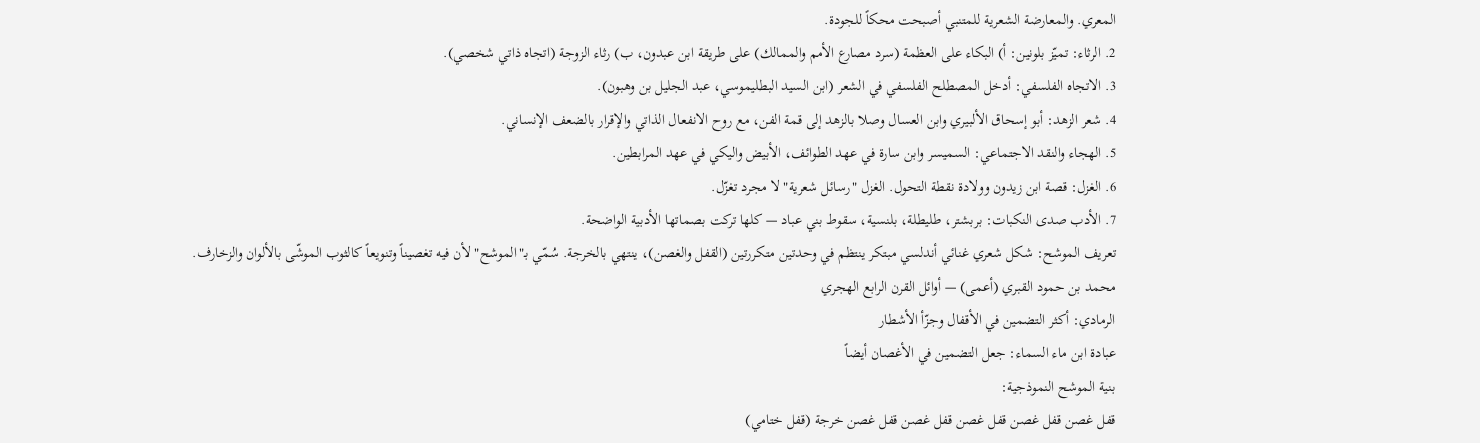المعري. والمعارضة الشعرية للمتنبي أصبحت محكاً للجودة.
2. الرثاء: تميّز بلونين: أ) البكاء على العظمة (سرد مصارع الأمم والممالك) على طريقة ابن عبدون، ب) رثاء الزوجة (اتجاه ذاتي شخصي).
3. الاتجاه الفلسفي: أدخل المصطلح الفلسفي في الشعر (ابن السيد البطليموسي، عبد الجليل بن وهبون).
4. شعر الزهد: أبو إسحاق الألبيري وابن العسال وصلا بالزهد إلى قمة الفن، مع روح الانفعال الذاتي والإقرار بالضعف الإنساني.
5. الهجاء والنقد الاجتماعي: السميسر وابن سارة في عهد الطوائف، الأبيض واليكي في عهد المرابطين.
6. الغزل: قصة ابن زيدون وولادة نقطة التحول. الغزل "رسائل شعرية" لا مجرد تغزّل.
7. الأدب صدى النكبات: بربشتر، طليطلة، بلنسية، سقوط بني عباد — كلها تركت بصماتها الأدبية الواضحة.
تعريف الموشح: شكل شعري غنائي أندلسي مبتكر ينتظم في وحدتين متكررتين (القفل والغصن)، ينتهي بالخرجة. سُمّي بـ"الموشح" لأن فيه تغصيناً وتنويعاً كالثوب الموشّى بالألوان والزخارف.
محمد بن حمود القبري (أعمى) — أوائل القرن الرابع الهجري
الرمادي: أكثر التضمين في الأقفال وجزّأ الأشطار
عبادة ابن ماء السماء: جعل التضمين في الأغصان أيضاً
بنية الموشح النموذجية:
قفل غصن قفل غصن قفل غصن قفل غصن قفل غصن خرجة (قفل ختامي)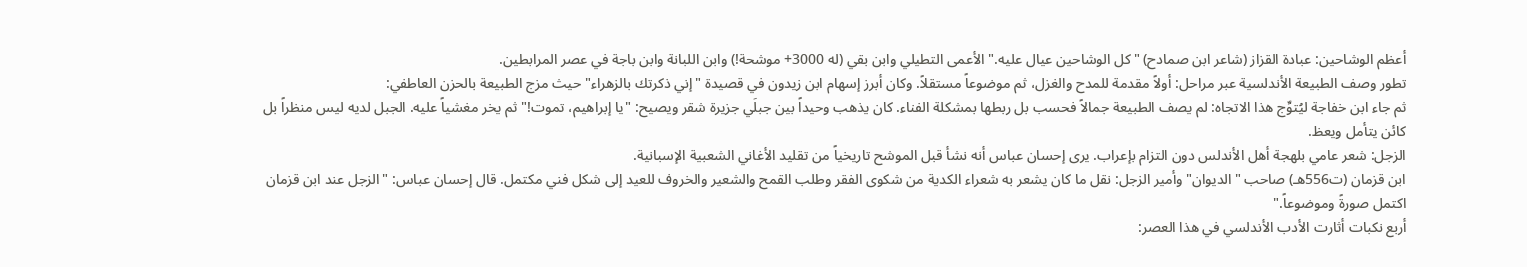أعظم الوشاحين: عبادة القزاز (شاعر ابن صمادح) "كل الوشاحين عيال عليه." الأعمى التطيلي وابن بقي (له 3000+ موشحة!) وابن اللبانة وابن باجة في عصر المرابطين.
تطور وصف الطبيعة الأندلسية عبر مراحل: أولاً مقدمة للمدح والغزل، ثم موضوعاً مستقلاً. وكان أبرز إسهام ابن زيدون في قصيدة "إني ذكرتك بالزهراء" حيث مزج الطبيعة بالحزن العاطفي:
ثم جاء ابن خفاجة ليُتوِّج هذا الاتجاه: لم يصف الطبيعة جمالاً فحسب بل ربطها بمشكلة الفناء. كان يذهب وحيداً بين جبلَي جزيرة شقر ويصيح: "يا إبراهيم، تموت!" ثم يخر مغشياً عليه. الجبل لديه ليس منظراً بل كائن يتأمل ويعظ.
الزجل: شعر عامي بلهجة أهل الأندلس دون التزام بإعراب. يرى إحسان عباس أنه نشأ قبل الموشح تاريخياً من تقليد الأغاني الشعبية الإسبانية.
ابن قزمان (ت556هـ) صاحب "الديوان" وأمير الزجل: نقل ما كان يشعر به شعراء الكدية من شكوى الفقر وطلب القمح والشعير والخروف للعيد إلى شكل فني مكتمل. قال إحسان عباس: "الزجل عند ابن قزمان اكتمل صورةً وموضوعاً."
أربع نكبات أثارت الأدب الأندلسي في هذا العصر: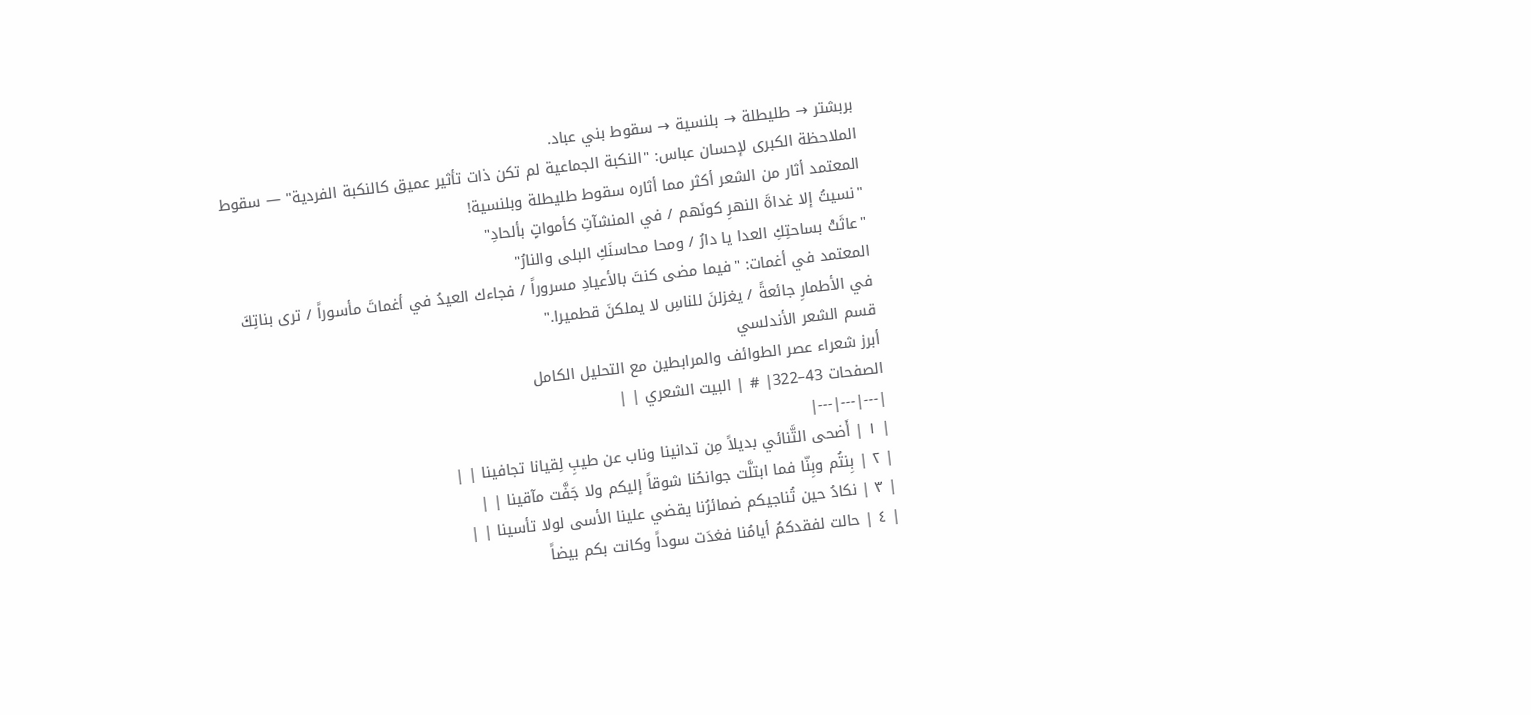بربشتر → طليطلة → بلنسية → سقوط بني عباد.
الملاحظة الكبرى لإحسان عباس: "النكبة الجماعية لم تكن ذات تأثير عميق كالنكبة الفردية" — سقوط المعتمد أثار من الشعر أكثر مما أثاره سقوط طليطلة وبلنسية!
"نسيتُ إلا غداةَ النهرِ كونَهم / في المنشآتِ كأمواتٍ بألحادِ"
"عاثَتْ بساحتِكِ العدا يا دارُ / ومحا محاسنَكِ البلى والنارُ"
المعتمد في أغمات: "فيما مضى كنتَ بالأعيادِ مسروراً / فجاءك العيدُ في أغماتَ مأسوراً / ترى بناتِكَ في الأطمارِ جائعةً / يغزلنَ للناسِ لا يملكنَ قطميرا."
قسم الشعر الأندلسي
أبرز شعراء عصر الطوائف والمرابطين مع التحليل الكامل
الصفحات 43–322| # | البيت الشعري | |
|---|---|---|
| ١ | أَضحى التَّنائي بديلاً مِن تدانينا وناب عن طيبِ لِقيانا تجافينا | |
| ٢ | بِنتُم وبِنّا فما ابتلَّت جوانحُنا شوقاً إليكم ولا جَفَّت مآقينا | |
| ٣ | نكادُ حين تُناجيكم ضمائرُنا يقضي علينا الأسى لولا تأسينا | |
| ٤ | حالت لفقدكمُ أيامُنا فغدَت سوداً وكانت بكم بيضاً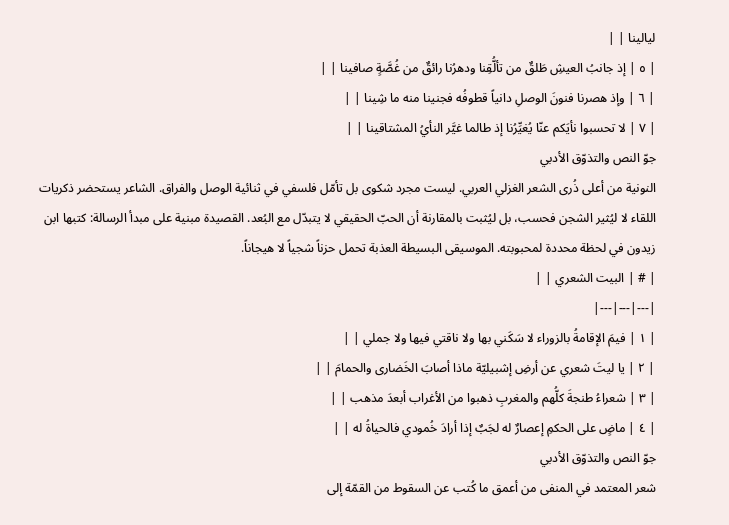ليالينا | |
| ٥ | إذ جانبُ العيشِ طَلقٌ من تألُّقِنا ودهرُنا رائقٌ من غُصَّةٍ صافينا | |
| ٦ | وإذ هصرنا فنونَ الوصلِ دانياً قطوفُه فجنينا منه ما شِينا | |
| ٧ | لا تحسبوا نأيَكم عنّا يُغيِّرُنا إذ طالما غيَّر النأيُ المشتاقينا | |
جوّ النص والتذوّق الأدبي
النونية من أعلى ذُرى الشعر الغزلي العربي. ليست مجرد شكوى بل تأمّل فلسفي في ثنائية الوصل والفراق. الشاعر يستحضر ذكريات اللقاء لا ليُثير الشجن فحسب، بل ليُثبت بالمقارنة أن الحبّ الحقيقي لا يتبدّل مع البُعد. القصيدة مبنية على مبدأ الرسالة: كتبها ابن زيدون في لحظة محددة لمحبوبته. الموسيقى البسيطة العذبة تحمل حزناً شجياً لا هيجاناً.
| # | البيت الشعري | |
|---|---|---|
| ١ | فيمَ الإقامةُ بالزوراء لا سَكَني بها ولا ناقتي فيها ولا جملي | |
| ٢ | يا ليتَ شعري عن أرضِ إشبيليّة ماذا أصابَ الخَضارى والحمامَ | |
| ٣ | شعراءُ طنجةَ كلُّهم والمغربِ ذهبوا من الأغراب أبعدَ مذهب | |
| ٤ | ماضٍ على الحكمِ إعصارٌ له لجَبٌ إذا أرادَ خُمودي فالحياةُ له | |
جوّ النص والتذوّق الأدبي
شعر المعتمد في المنفى من أعمق ما كُتب عن السقوط من القمّة إلى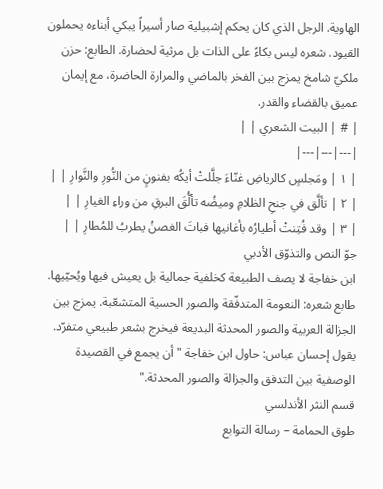الهاوية. الرجل الذي كان يحكم إشبيلية صار أسيراً يبكي أبناءه يحملون القيود. شعره ليس بكاءً على الذات بل مرثية لحضارة. الطابع: حزن ملكيّ شامخ يمزج بين الفخر بالماضي والمرارة الحاضرة، مع إيمان عميق بالقضاء والقدر.
| # | البيت الشعري | |
|---|---|---|
| ١ | ومَجلسٍ كالرياضِ غنّاءَ جلَّلتْ أيكُه بفنونٍ من النُّورِ والنَّوارِ | |
| ٢ | تألَّق في جنحِ الظلامِ وميضُه تألُّقَ البرقِ من وراءِ الغيارِ | |
| ٣ | وقد فُتِنتْ أطيارُه بأغانيها فباتَ الغصنُ يطربُ للمُطارِ | |
جوّ النص والتذوّق الأدبي
ابن خفاجة لا يصف الطبيعة كخلفية جمالية بل يعيش فيها ويُحيّيها. طابع شعره: النعومة المتدفّقة والصور الحسية المتشعّبة. يمزج بين الجزالة العربية والصور المحدثة البديعة فيخرج بشعر طبيعي متفرّد. يقول إحسان عباس: حاول ابن خفاجة "أن يجمع في القصيدة الوصفية بين التدفق والجزالة والصور المحدثة."
قسم النثر الأندلسي
طوق الحمامة – رسالة التوابع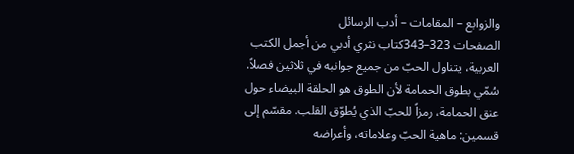والزوابع – المقامات – أدب الرسائل
الصفحات 323–343كتاب نثري أدبي من أجمل الكتب العربية، يتناول الحبّ من جميع جوانبه في ثلاثين فصلاً. سُمّي بطوق الحمامة لأن الطوق هو الحلقة البيضاء حول عنق الحمامة، رمزاً للحبّ الذي يُطوّق القلب. مقسّم إلى قسمين: ماهية الحبّ وعلاماته، وأعراضه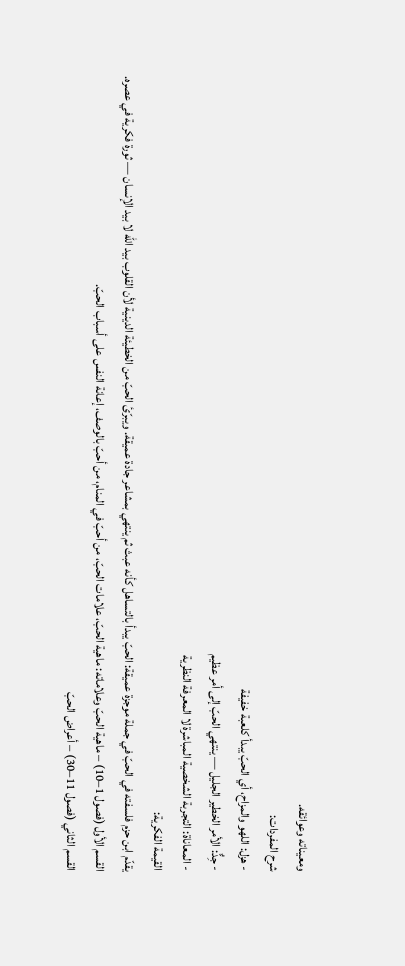ومعيناته وعوائقه.
شرح المفردات:
- هزل: اللهو والمزاح، أي الحبّ يبدأ كلعبة خفيفة
- جِدٌّ: الأمر الخطير الجليل — ينتهي الحبّ إلى أمر عظيم
- المعاناة: التجربة الشخصية المباشرة لا المعرفة النظرية
القيمة الفكرية:
يقدّم ابن حزم فلسفته في الحبّ في جملة موجزة عميقة: الحبّ يبدأ بالتساهل كأنه عبث ثم ينتهي بمشاعر جادة عميقة. ويبرّئ الحبّ من الخطيئة الدينية لأن القلوب بيد الله لا بيد الإنسان — ثورة فكرية في عصره.
القسم الأول (فصول 1–10) – ماهية الحبّ وعلاماته: ماهية الحبّ، علامات الحبّ، من أحبّ في المنام، من أحبّ بالوصف، إعانة النفس على أسباب الحبّ.
القسم الثاني (فصول 11–30) – أعراض الحبّ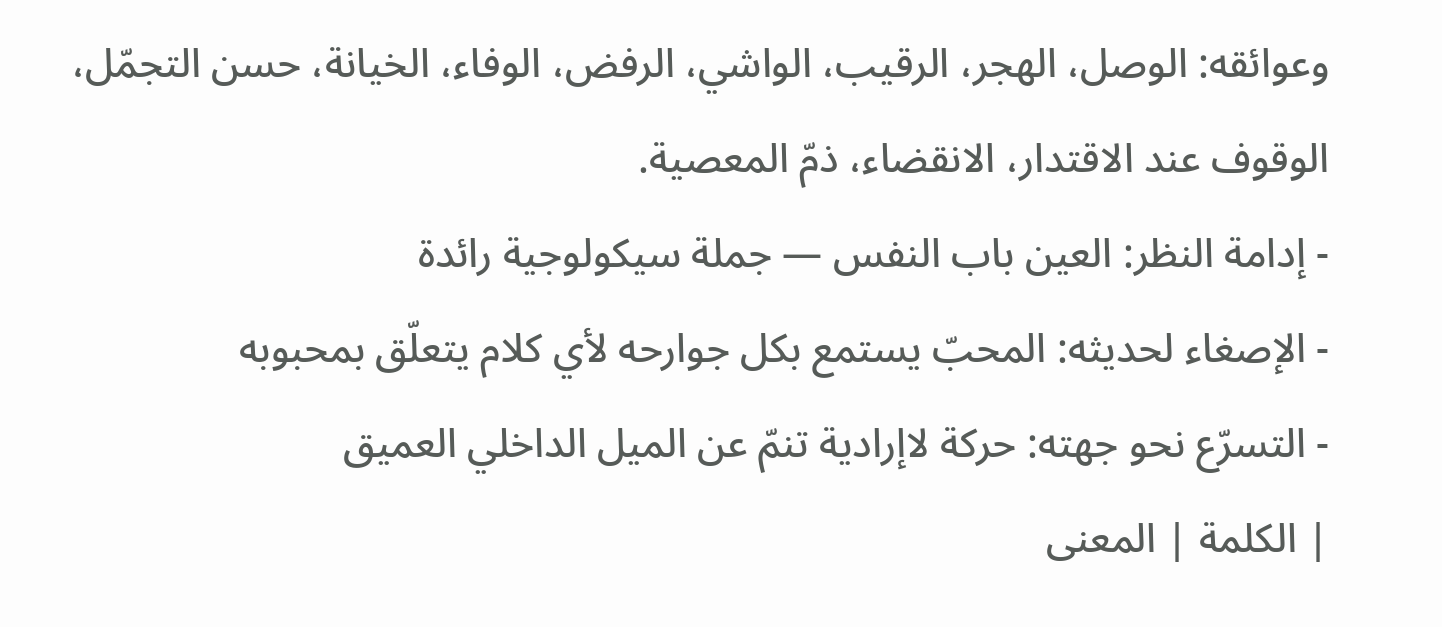وعوائقه: الوصل، الهجر، الرقيب، الواشي، الرفض، الوفاء، الخيانة، حسن التجمّل، الوقوف عند الاقتدار، الانقضاء، ذمّ المعصية.
- إدامة النظر: العين باب النفس — جملة سيكولوجية رائدة
- الإصغاء لحديثه: المحبّ يستمع بكل جوارحه لأي كلام يتعلّق بمحبوبه
- التسرّع نحو جهته: حركة لاإرادية تنمّ عن الميل الداخلي العميق
| الكلمة | المعنى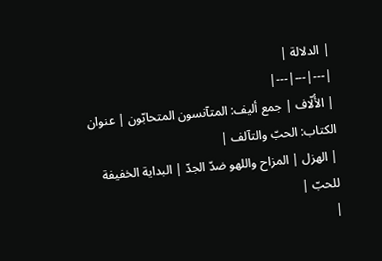| الدلالة |
|---|---|---|
| الأُلّاف | جمع أليف: المتآنسون المتحابّون | عنوان الكتاب: الحبّ والتآلف |
| الهزل | المزاح واللهو ضدّ الجدّ | البداية الخفيفة للحبّ |
|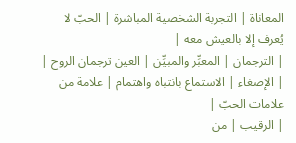المعاناة | التجربة الشخصية المباشرة | الحبّ لا يُعرف إلا بالعيش معه |
| الترجمان | المعبِّر والمبيِّن | العين ترجمان الروح |
| الإصغاء | الاستماع بانتباه واهتمام | علامة من علامات الحبّ |
| الرقيب | من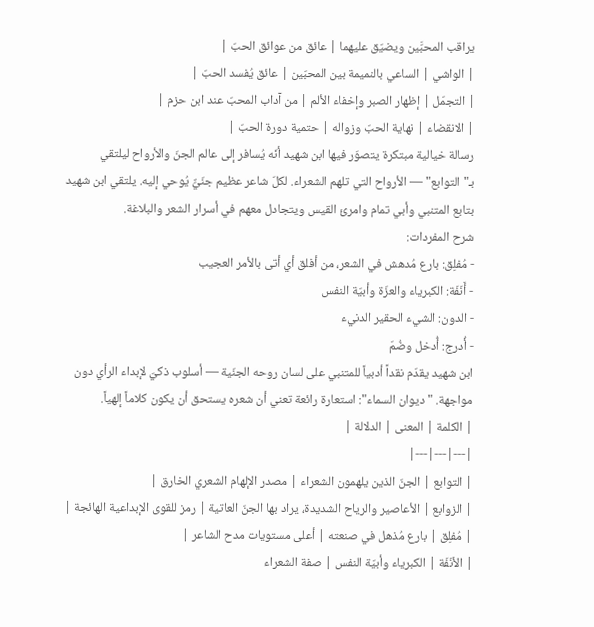يراقب المحبَّين ويضيّق عليهما | عائق من عوائق الحبّ |
| الواشي | الساعي بالنميمة بين المحبّين | عائق يُفسد الحبّ |
| التجمّل | إظهار الصبر وإخفاء الألم | من آداب المحبّ عند ابن حزم |
| الانقضاء | نهاية الحبّ وزواله | حتمية دورة الحبّ |
رسالة خيالية مبتكرة يتصوّر فيها ابن شهيد أنّه يُسافر إلى عالم الجنّ والأرواح ليلتقي بـ"التوابع" — الأرواح التي تلهم الشعراء. لكلّ شاعر عظيم جنّيٌّ يُوحي إليه. يلتقي ابن شهيد بتابع المتنبي وأبي تمام وامرئ القيس ويتجادل معهم في أسرار الشعر والبلاغة.
شرح المفردات:
- مُفلِق: بارع مُدهش في الشعر، من أفلق أي أتى بالأمر العجيب
- أَنَفَة: الكبرياء والعزّة وأبيّة النفس
- الدون: الشيء الحقير الدنيء
- أُدرج: أُدخل وضُمّ
ابن شهيد يقدّم نقداً أدبياً للمتنبي على لسان روحه الجنّية — أسلوب ذكيّ لإبداء الرأي دون مواجهة. "ديوان السماء": استعارة رائعة تعني أن شعره يستحق أن يكون كلاماً إلهياً.
| الكلمة | المعنى | الدلالة |
|---|---|---|
| التوابع | الجنّ الذين يلهمون الشعراء | مصدر الإلهام الشعري الخارق |
| الزوابع | الأعاصير والرياح الشديدة، يراد بها الجنّ العاتية | رمز للقوى الإبداعية الهائجة |
| مُفلِق | بارع مُذهل في صنعته | أعلى مستويات مدح الشاعر |
| الأنَفَة | الكبرياء وأبيّة النفس | صفة الشعراء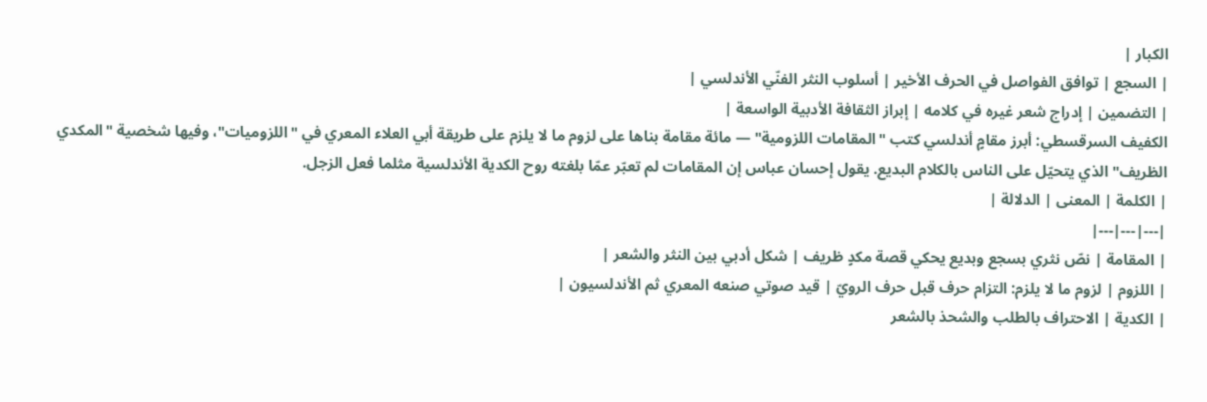الكبار |
| السجع | توافق الفواصل في الحرف الأخير | أسلوب النثر الفنّي الأندلسي |
| التضمين | إدراج شعر غيره في كلامه | إبراز الثقافة الأدبية الواسعة |
الكفيف السرقسطي: أبرز مقامٍ أندلسي كتب "المقامات اللزومية" — مائة مقامة بناها على لزوم ما لا يلزم على طريقة أبي العلاء المعري في "اللزوميات"، وفيها شخصية "المكدي الظريف" الذي يتحيّل على الناس بالكلام البديع. يقول إحسان عباس إن المقامات لم تعبّر عمّا بلغته روح الكدية الأندلسية مثلما فعل الزجل.
| الكلمة | المعنى | الدلالة |
|---|---|---|
| المقامة | نصّ نثري بسجع وبديع يحكي قصة مكدٍ ظريف | شكل أدبي بين النثر والشعر |
| اللزوم | لزوم ما لا يلزم: التزام حرف قبل حرف الرويّ | قيد صوتي صنعه المعري ثم الأندلسيون |
| الكدية | الاحتراف بالطلب والشحذ بالشعر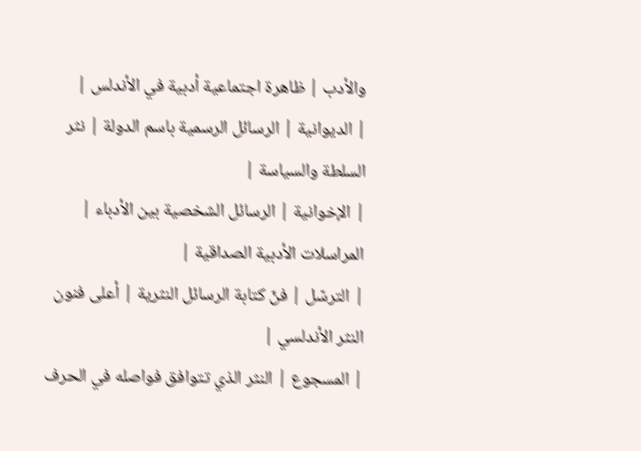والأدب | ظاهرة اجتماعية أدبية في الأندلس |
| الديوانية | الرسائل الرسمية باسم الدولة | نثر السلطة والسياسة |
| الإخوانية | الرسائل الشخصية بين الأدباء | المراسلات الأدبية الصداقية |
| الترسّل | فنّ كتابة الرسائل النثرية | أعلى فنون النثر الأندلسي |
| المسجوع | النثر الذي تتوافق فواصله في الحرف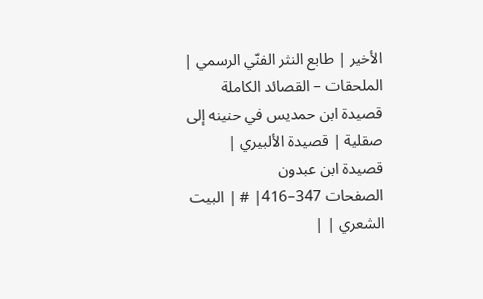الأخير | طابع النثر الفنّي الرسمي |
الملحقات – القصائد الكاملة
قصيدة ابن حمديس في حنينه إلى صقلية | قصيدة الألبيري | قصيدة ابن عبدون
الصفحات 347–416| # | البيت الشعري | |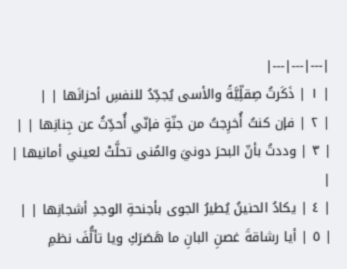|---|---|---|
| ١ | ذَكَرتُ صِقلِّيَّةً والأسى يُجدِّدُ للنفسِ أحزانَها | |
| ٢ | فإن كنتُ أُخرِجتُ من جنّةٍ فإنّي أُحدِّثُ عن جِنانِها | |
| ٣ | وددتُ بأنّ البحرَ دونيَ والمُنى تحلَّتْ لعيني أمانيها | |
| ٤ | يكادُ الحنينُ يُطيرُ الجوى بأجنحةِ الوجدِ أشجانِها | |
| ٥ | أيا رشاقةَ غصنِ البانِ ما هَصَرَكِ ويا تألُّفَ نظمِ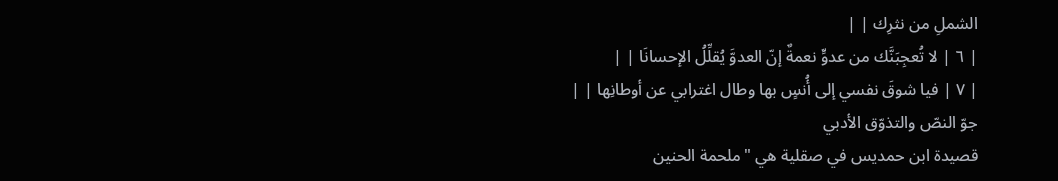الشملِ من نثرِك | |
| ٦ | لا تُعجِبَنَّك من عدوٍّ نعمةٌ إنّ العدوَّ يُقلِّلُ الإحسانَا | |
| ٧ | فيا شوقَ نفسي إلى أُنسٍ بها وطال اغترابي عن أوطانِها | |
جوّ النصّ والتذوّق الأدبي
قصيدة ابن حمديس في صقلية هي "ملحمة الحنين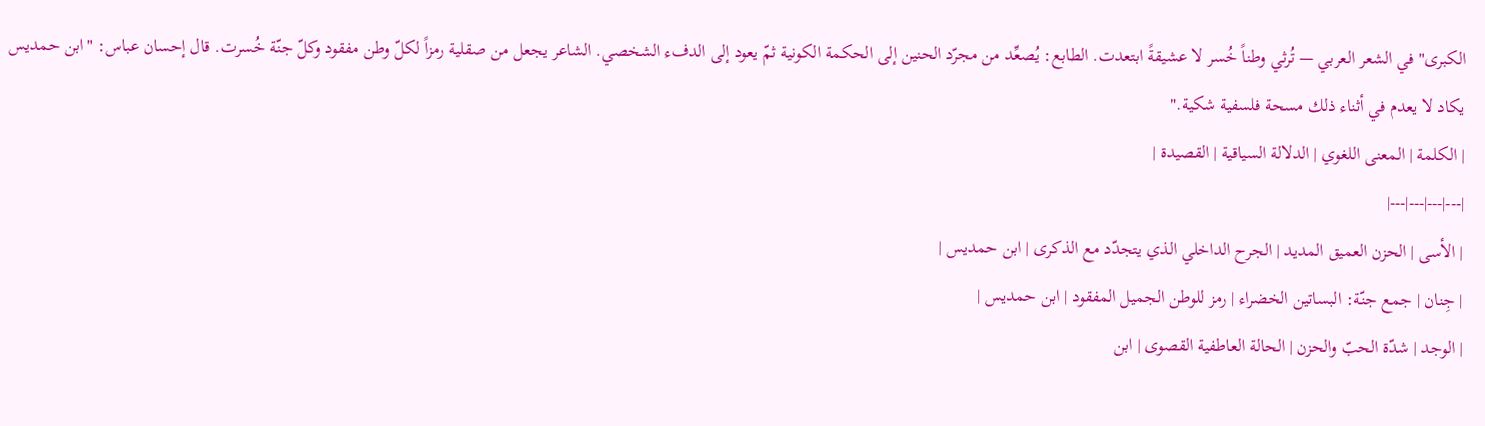الكبرى" في الشعر العربي — تُرثي وطناً خُسر لا عشيقةً ابتعدت. الطابع: يُصعِّد من مجرّد الحنين إلى الحكمة الكونية ثمّ يعود إلى الدفء الشخصي. الشاعر يجعل من صقلية رمزاً لكلّ وطن مفقود وكلّ جنّة خُسرت. قال إحسان عباس: "ابن حمديس يكاد لا يعدم في أثناء ذلك مسحة فلسفية شكية."
| الكلمة | المعنى اللغوي | الدلالة السياقية | القصيدة |
|---|---|---|---|
| الأسى | الحزن العميق المديد | الجرح الداخلي الذي يتجدّد مع الذكرى | ابن حمديس |
| جِنان | جمع جنّة: البساتين الخضراء | رمز للوطن الجميل المفقود | ابن حمديس |
| الوجد | شدّة الحبّ والحزن | الحالة العاطفية القصوى | ابن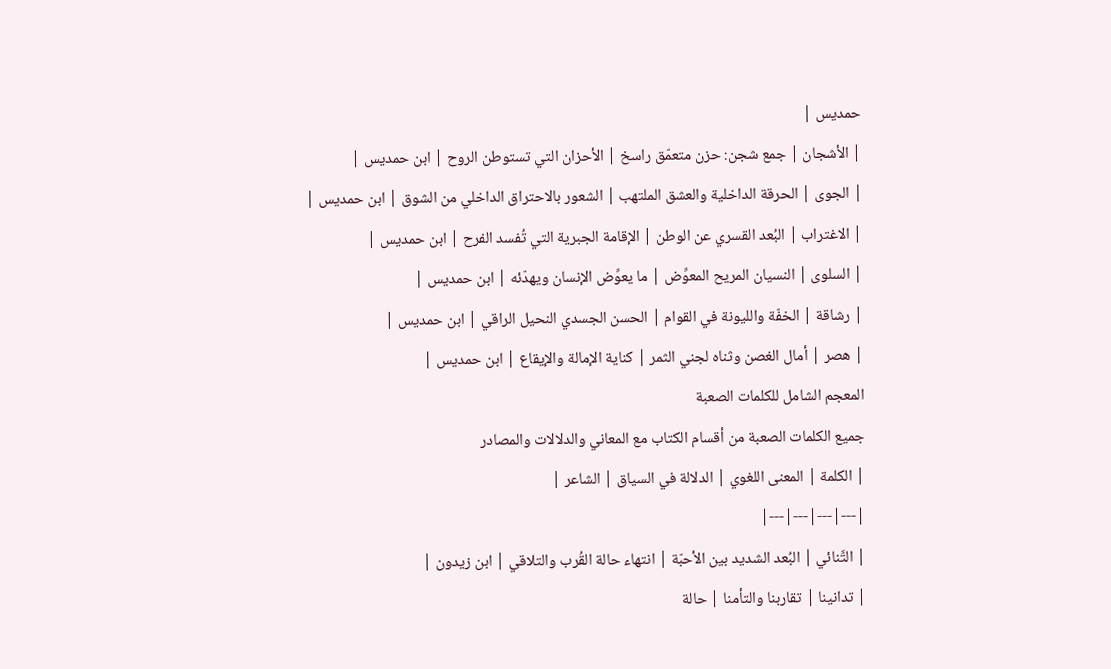حمديس |
| الأشجان | جمع شجن: حزن متعمّق راسخ | الأحزان التي تستوطن الروح | ابن حمديس |
| الجوى | الحرقة الداخلية والعشق الملتهب | الشعور بالاحتراق الداخلي من الشوق | ابن حمديس |
| الاغتراب | البُعد القسري عن الوطن | الإقامة الجبرية التي تُفسد الفرح | ابن حمديس |
| السلوى | النسيان المريح المعوِّض | ما يعوِّض الإنسان ويهدّئه | ابن حمديس |
| رشاقة | الخفّة والليونة في القوام | الحسن الجسدي النحيل الراقي | ابن حمديس |
| هصر | أمال الغصن وثناه لجني الثمر | كناية الإمالة والإيقاع | ابن حمديس |
المعجم الشامل للكلمات الصعبة
جميع الكلمات الصعبة من أقسام الكتاب مع المعاني والدلالات والمصادر
| الكلمة | المعنى اللغوي | الدلالة في السياق | الشاعر |
|---|---|---|---|
| التَّنائي | البُعد الشديد بين الأحبّة | انتهاء حالة القُرب والتلاقي | ابن زيدون |
| تدانينا | تقاربنا والتأمنا | حالة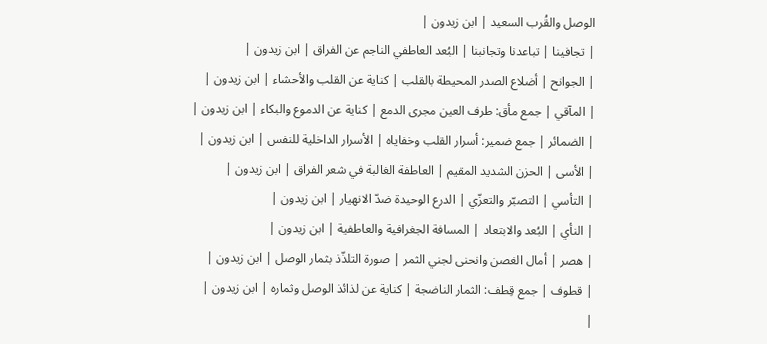الوصل والقُرب السعيد | ابن زيدون |
| تجافينا | تباعدنا وتجانبنا | البُعد العاطفي الناجم عن الفراق | ابن زيدون |
| الجوانح | أضلاع الصدر المحيطة بالقلب | كناية عن القلب والأحشاء | ابن زيدون |
| المآقي | جمع مأق: طرف العين مجرى الدمع | كناية عن الدموع والبكاء | ابن زيدون |
| الضمائر | جمع ضمير: أسرار القلب وخفاياه | الأسرار الداخلية للنفس | ابن زيدون |
| الأسى | الحزن الشديد المقيم | العاطفة الغالبة في شعر الفراق | ابن زيدون |
| التأسي | التصبّر والتعزّي | الدرع الوحيدة ضدّ الانهيار | ابن زيدون |
| النأي | البُعد والابتعاد | المسافة الجغرافية والعاطفية | ابن زيدون |
| هصر | أمال الغصن وانحنى لجني الثمر | صورة التلذّذ بثمار الوصل | ابن زيدون |
| قطوف | جمع قِطف: الثمار الناضجة | كناية عن لذائذ الوصل وثماره | ابن زيدون |
|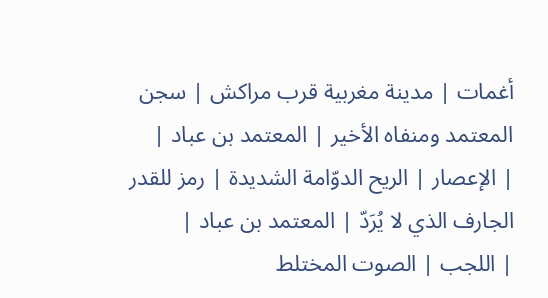أغمات | مدينة مغربية قرب مراكش | سجن المعتمد ومنفاه الأخير | المعتمد بن عباد |
| الإعصار | الريح الدوّامة الشديدة | رمز للقدر الجارف الذي لا يُرَدّ | المعتمد بن عباد |
| اللجب | الصوت المختلط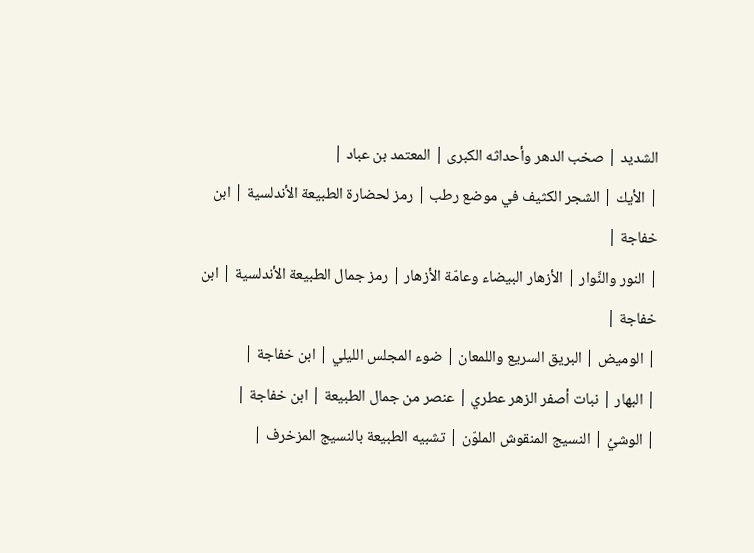الشديد | صخب الدهر وأحداثه الكبرى | المعتمد بن عباد |
| الأيك | الشجر الكثيف في موضع رطب | رمز لحضارة الطبيعة الأندلسية | ابن خفاجة |
| النور والنَّوار | الأزهار البيضاء وعامّة الأزهار | رمز جمال الطبيعة الأندلسية | ابن خفاجة |
| الوميض | البريق السريع واللمعان | ضوء المجلس الليلي | ابن خفاجة |
| البهار | نبات أصفر الزهر عطري | عنصر من جمال الطبيعة | ابن خفاجة |
| الوشيُ | النسيج المنقوش الملوّن | تشبيه الطبيعة بالنسيج المزخرف |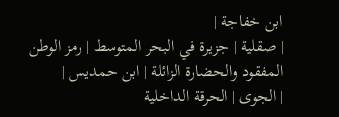ابن خفاجة |
| صقلية | جزيرة في البحر المتوسط | رمز الوطن المفقود والحضارة الزائلة | ابن حمديس |
| الجوى | الحرقة الداخلية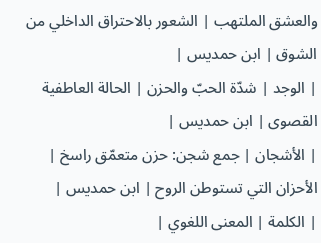والعشق الملتهب | الشعور بالاحتراق الداخلي من الشوق | ابن حمديس |
| الوجد | شدّة الحبّ والحزن | الحالة العاطفية القصوى | ابن حمديس |
| الأشجان | جمع شجن: حزن متعمّق راسخ | الأحزان التي تستوطن الروح | ابن حمديس |
| الكلمة | المعنى اللغوي |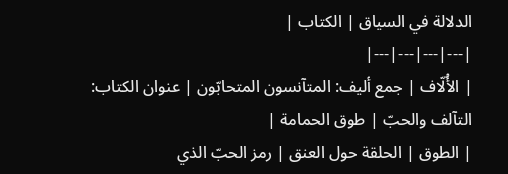الدلالة في السياق | الكتاب |
|---|---|---|---|
| الأُلّاف | جمع أليف: المتآنسون المتحابّون | عنوان الكتاب: التآلف والحبّ | طوق الحمامة |
| الطوق | الحلقة حول العنق | رمز الحبّ الذي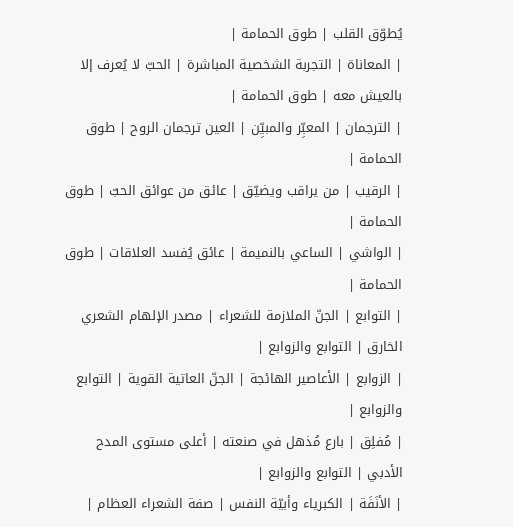يُطوّق القلب | طوق الحمامة |
| المعاناة | التجربة الشخصية المباشرة | الحبّ لا يُعرف إلا بالعيش معه | طوق الحمامة |
| الترجمان | المعبِّر والمبيِّن | العين ترجمان الروح | طوق الحمامة |
| الرقيب | من يراقب ويضيّق | عائق من عوائق الحبّ | طوق الحمامة |
| الواشي | الساعي بالنميمة | عائق يُفسد العلاقات | طوق الحمامة |
| التوابع | الجنّ الملازمة للشعراء | مصدر الإلهام الشعري الخارق | التوابع والزوابع |
| الزوابع | الأعاصير الهائجة | الجنّ العاتية القوية | التوابع والزوابع |
| مُفلِق | بارع مُذهل في صنعته | أعلى مستوى المدح الأدبي | التوابع والزوابع |
| الأنَفَة | الكبرياء وأبيّة النفس | صفة الشعراء العظام |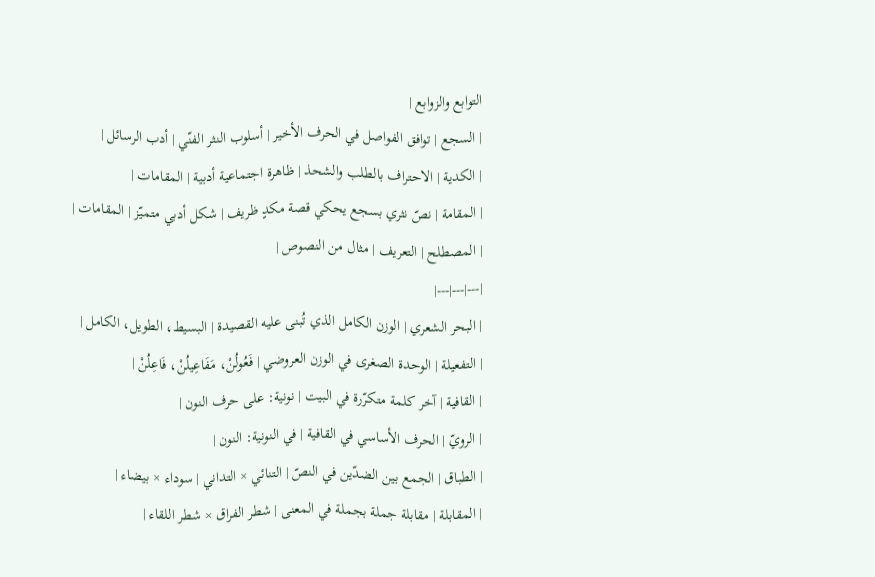التوابع والزوابع |
| السجع | توافق الفواصل في الحرف الأخير | أسلوب النثر الفنّي | أدب الرسائل |
| الكدية | الاحتراف بالطلب والشحذ | ظاهرة اجتماعية أدبية | المقامات |
| المقامة | نصّ نثري بسجع يحكي قصة مكدٍ ظريف | شكل أدبي متميّز | المقامات |
| المصطلح | التعريف | مثال من النصوص |
|---|---|---|
| البحر الشعري | الوزن الكامل الذي تُبنى عليه القصيدة | البسيط، الطويل، الكامل |
| التفعيلة | الوحدة الصغرى في الوزن العروضي | فَعُولُنْ، مَفَاعِيلُنْ، فَاعِلُنْ |
| القافية | آخر كلمة متكرّرة في البيت | نونية: على حرف النون |
| الرويّ | الحرف الأساسي في القافية | في النونية: النون |
| الطباق | الجمع بين الضدّين في النصّ | التنائي × التداني | سوداء × بيضاء |
| المقابلة | مقابلة جملة بجملة في المعنى | شطر الفراق × شطر اللقاء |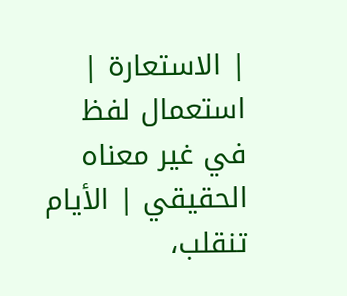| الاستعارة | استعمال لفظ في غير معناه الحقيقي | الأيام تنقلب،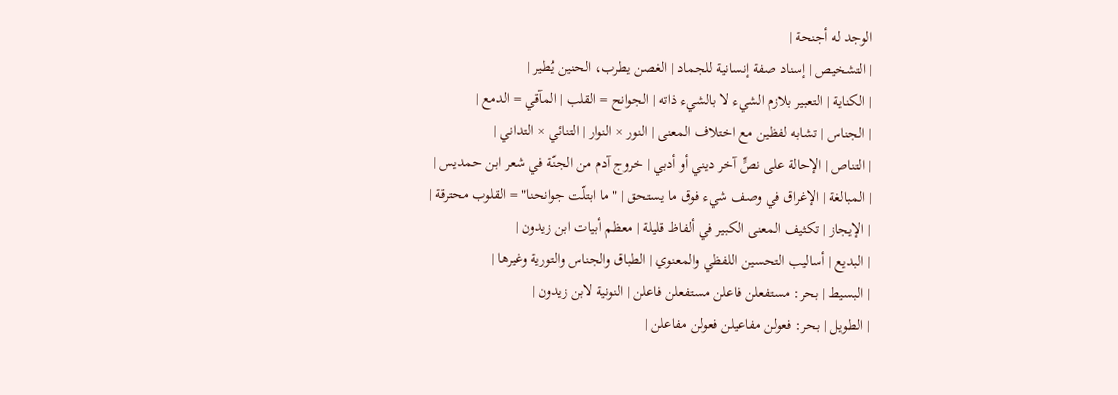الوجد له أجنحة |
| التشخيص | إسناد صفة إنسانية للجماد | الغصن يطرب، الحنين يُطير |
| الكناية | التعبير بلازم الشيء لا بالشيء ذاته | الجوانح = القلب | المآقي = الدمع |
| الجناس | تشابه لفظين مع اختلاف المعنى | النور × النوار | التنائي × التداني |
| التناص | الإحالة على نصٍّ آخر ديني أو أدبي | خروج آدم من الجنّة في شعر ابن حمديس |
| المبالغة | الإغراق في وصف شيء فوق ما يستحق | "ما ابتلّت جوانحنا" = القلوب محترقة |
| الإيجاز | تكثيف المعنى الكبير في ألفاظ قليلة | معظم أبيات ابن زيدون |
| البديع | أساليب التحسين اللفظي والمعنوي | الطباق والجناس والتورية وغيرها |
| البسيط | بحر: مستفعلن فاعلن مستفعلن فاعلن | النونية لابن زيدون |
| الطويل | بحر: فعولن مفاعيلن فعولن مفاعلن |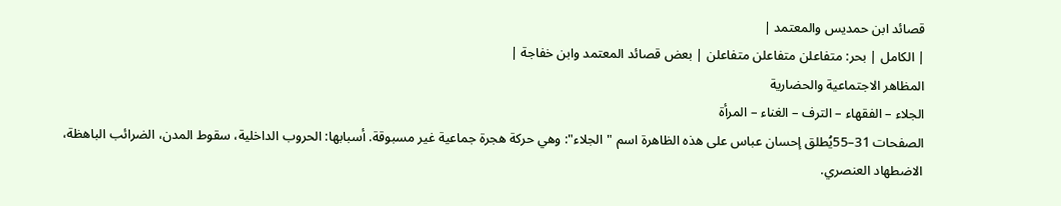قصائد ابن حمديس والمعتمد |
| الكامل | بحر: متفاعلن متفاعلن متفاعلن | بعض قصائد المعتمد وابن خفاجة |
المظاهر الاجتماعية والحضارية
الجلاء – الفقهاء – الترف – الغناء – المرأة
الصفحات 31–55يُطلق إحسان عباس على هذه الظاهرة اسم "الجلاء": وهي حركة هجرة جماعية غير مسبوقة. أسبابها: الحروب الداخلية، سقوط المدن، الضرائب الباهظة، الاضطهاد العنصري.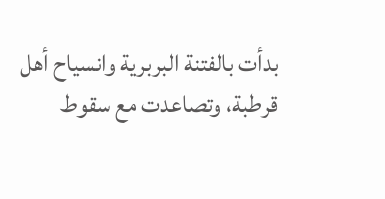بدأت بالفتنة البربرية وانسياح أهل قرطبة، وتصاعدت مع سقوط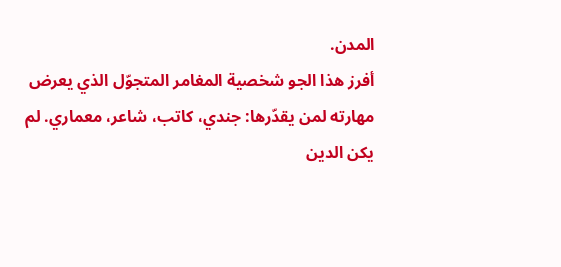المدن.
أفرز هذا الجو شخصية المغامر المتجوّل الذي يعرض مهارته لمن يقدّرها: جندي، كاتب، شاعر، معماري. لم يكن الدين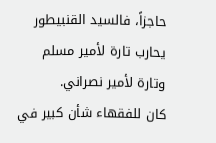حاجزاً، فالسيد القنبيطور يحارب تارة لأمير مسلم وتارة لأمير نصراني.
كان للفقهاء شأن كبير في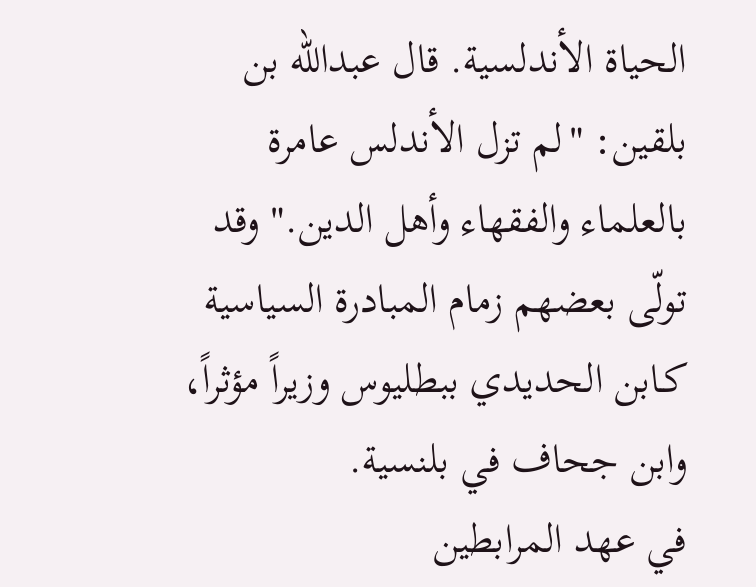الحياة الأندلسية. قال عبدالله بن بلقين: "لم تزل الأندلس عامرة بالعلماء والفقهاء وأهل الدين." وقد تولّى بعضهم زمام المبادرة السياسية كـابن الحديدي ببطليوس وزيراً مؤثراً، وابن جحاف في بلنسية.
في عهد المرابطين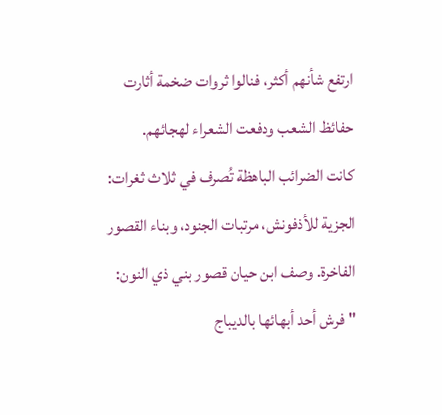ارتفع شأنهم أكثر، فنالوا ثروات ضخمة أثارت حفائظ الشعب ودفعت الشعراء لهجائهم.
كانت الضرائب الباهظة تُصرف في ثلاث ثغرات: الجزية للأذفونش، مرتبات الجنود، وبناء القصور الفاخرة. وصف ابن حيان قصور بني ذي النون: "فرش أحد أبهائها بالديباج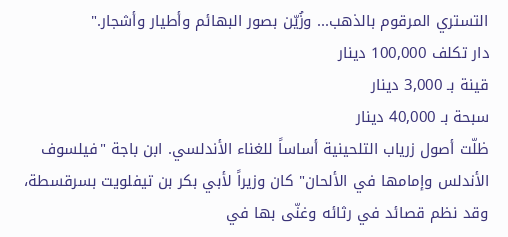التستري المرقوم بالذهب... وزُيّن بصور البهائم وأطيار وأشجار."
دار تكلف 100,000 دينار
قينة بـ 3,000 دينار
سبحة بـ 40,000 دينار
ظلّت أصول زرياب التلحينية أساساً للغناء الأندلسي. ابن باجة "فيلسوف الأندلس وإمامها في الألحان" كان وزيراً لأبي بكر بن تيفلويت بسرقسطة، وقد نظم قصائد في رثائه وغنّى بها في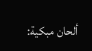ألحان مبكية: